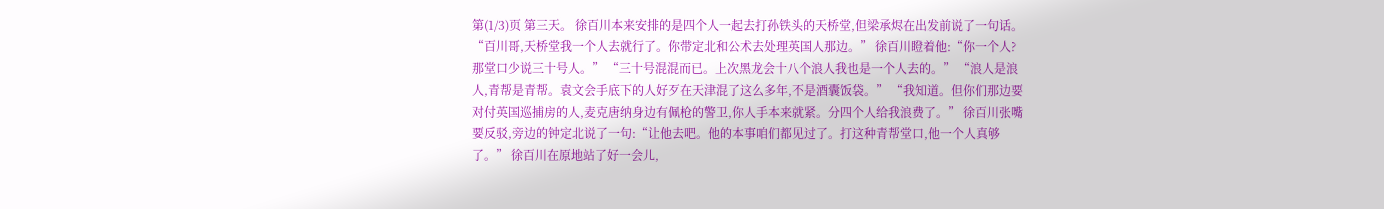第(1/3)页 第三天。 徐百川本来安排的是四个人一起去打孙铁头的天桥堂,但梁承烬在出发前说了一句话。 “百川哥,天桥堂我一个人去就行了。你带定北和公术去处理英国人那边。” 徐百川瞪着他:“你一个人?那堂口少说三十号人。” “三十号混混而已。上次黑龙会十八个浪人我也是一个人去的。” “浪人是浪人,青帮是青帮。袁文会手底下的人好歹在天津混了这么多年,不是酒囊饭袋。” “我知道。但你们那边要对付英国巡捕房的人,麦克唐纳身边有佩枪的警卫,你人手本来就紧。分四个人给我浪费了。” 徐百川张嘴要反驳,旁边的钟定北说了一句:“让他去吧。他的本事咱们都见过了。打这种青帮堂口,他一个人真够了。” 徐百川在原地站了好一会儿,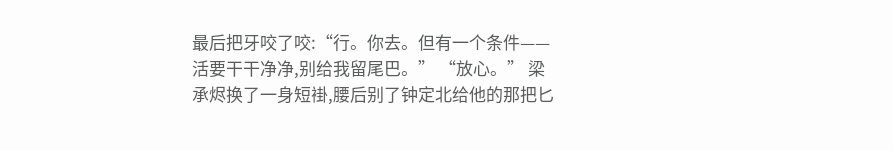最后把牙咬了咬:“行。你去。但有一个条件——活要干干净净,别给我留尾巴。” “放心。” 梁承烬换了一身短褂,腰后别了钟定北给他的那把匕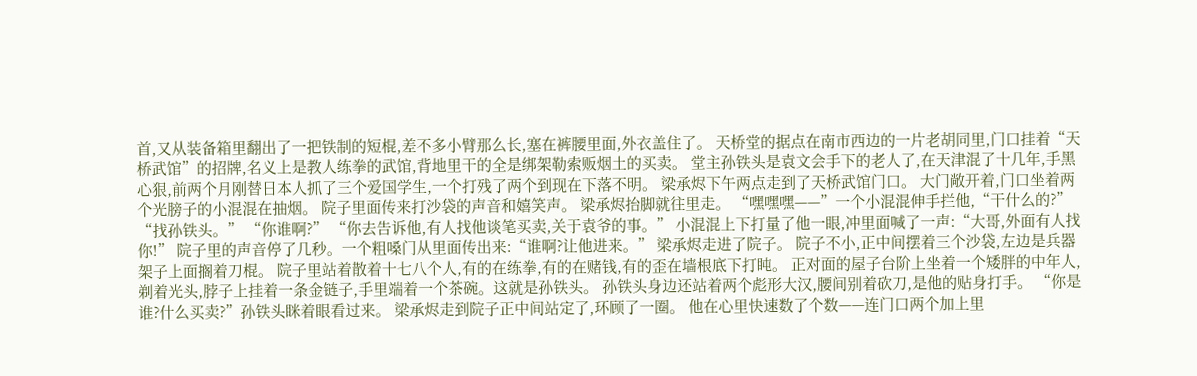首,又从装备箱里翻出了一把铁制的短棍,差不多小臂那么长,塞在裤腰里面,外衣盖住了。 天桥堂的据点在南市西边的一片老胡同里,门口挂着“天桥武馆”的招牌,名义上是教人练拳的武馆,背地里干的全是绑架勒索贩烟土的买卖。 堂主孙铁头是袁文会手下的老人了,在天津混了十几年,手黑心狠,前两个月刚替日本人抓了三个爱国学生,一个打残了两个到现在下落不明。 梁承烬下午两点走到了天桥武馆门口。 大门敞开着,门口坐着两个光膀子的小混混在抽烟。 院子里面传来打沙袋的声音和嬉笑声。 梁承烬抬脚就往里走。 “嘿嘿嘿——”一个小混混伸手拦他,“干什么的?” “找孙铁头。” “你谁啊?” “你去告诉他,有人找他谈笔买卖,关于袁爷的事。” 小混混上下打量了他一眼,冲里面喊了一声:“大哥,外面有人找你!” 院子里的声音停了几秒。一个粗嗓门从里面传出来:“谁啊?让他进来。” 梁承烬走进了院子。 院子不小,正中间摆着三个沙袋,左边是兵器架子上面搁着刀棍。 院子里站着散着十七八个人,有的在练拳,有的在赌钱,有的歪在墙根底下打盹。 正对面的屋子台阶上坐着一个矮胖的中年人,剃着光头,脖子上挂着一条金链子,手里端着一个茶碗。这就是孙铁头。 孙铁头身边还站着两个彪形大汉,腰间别着砍刀,是他的贴身打手。 “你是谁?什么买卖?”孙铁头眯着眼看过来。 梁承烬走到院子正中间站定了,环顾了一圈。 他在心里快速数了个数——连门口两个加上里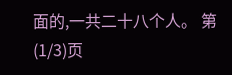面的,一共二十八个人。 第(1/3)页